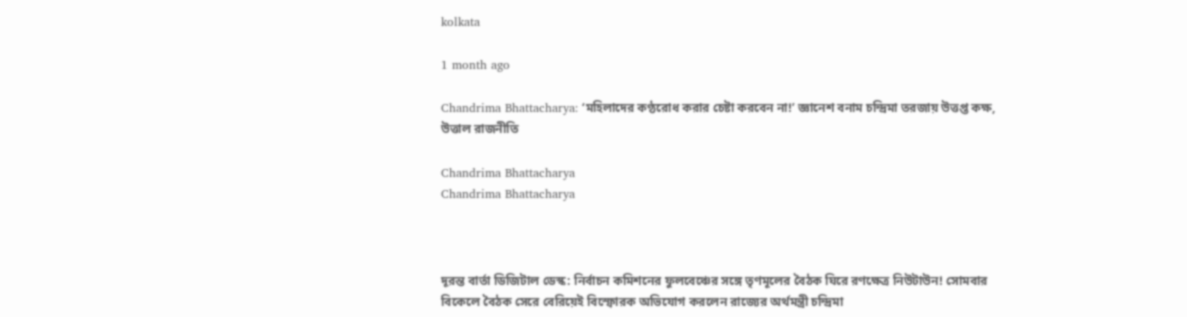kolkata

1 month ago

Chandrima Bhattacharya: ‘মহিলাদের কণ্ঠরোধ করার চেষ্টা করবেন না!’ জ্ঞানেশ বনাম চন্দ্রিমা তরজায় উত্তপ্ত কক্ষ, উত্তাল রাজনীতি

Chandrima Bhattacharya
Chandrima Bhattacharya



দূরন্ত বার্তা ডিজিটাল ডেস্ক: নির্বাচন কমিশনের ফুলবেঞ্চের সঙ্গে তৃণমূলের বৈঠক ঘিরে রণক্ষেত্র নিউটাউন! সোমবার বিকেলে বৈঠক সেরে বেরিয়েই বিস্ফোরক অভিযোগ করলেন রাজ্যের অর্থমন্ত্রী চন্দ্রিমা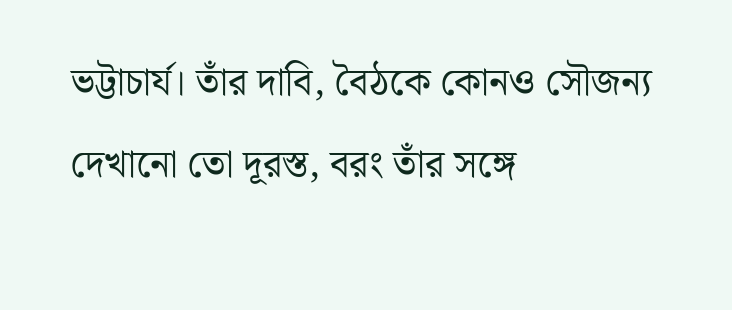ভট্টাচার্য। তাঁর দাবি, বৈঠকে কোনও সৌজন্য দেখানো তো দূরস্ত, বরং তাঁর সঙ্গে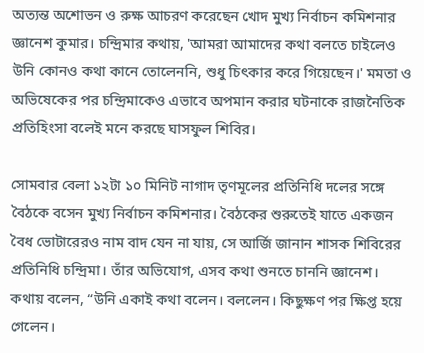অত্যন্ত অশোভন ও রুক্ষ আচরণ করেছেন খোদ মুখ্য নির্বাচন কমিশনার জ্ঞানেশ কুমার। চন্দ্রিমার কথায়, 'আমরা আমাদের কথা বলতে চাইলেও উনি কোনও কথা কানে তোলেননি, শুধু চিৎকার করে গিয়েছেন।' মমতা ও অভিষেকের পর চন্দ্রিমাকেও এভাবে অপমান করার ঘটনাকে রাজনৈতিক প্রতিহিংসা বলেই মনে করছে ঘাসফুল শিবির।

সোমবার বেলা ১২টা ১০ মিনিট নাগাদ তৃণমূলের প্রতিনিধি দলের সঙ্গে বৈঠকে বসেন মুখ্য নির্বাচন কমিশনার। বৈঠকের শুরুতেই যাতে একজন বৈধ ভোটারেরও নাম বাদ যেন না যায়, সে আর্জি জানান শাসক শিবিরের প্রতিনিধি চন্দ্রিমা। তাঁর অভিযোগ, এসব কথা শুনতে চাননি জ্ঞানেশ। কথায় বলেন, “উনি একাই কথা বলেন। বললেন। কিছুক্ষণ পর ক্ষিপ্ত হয়ে গেলেন।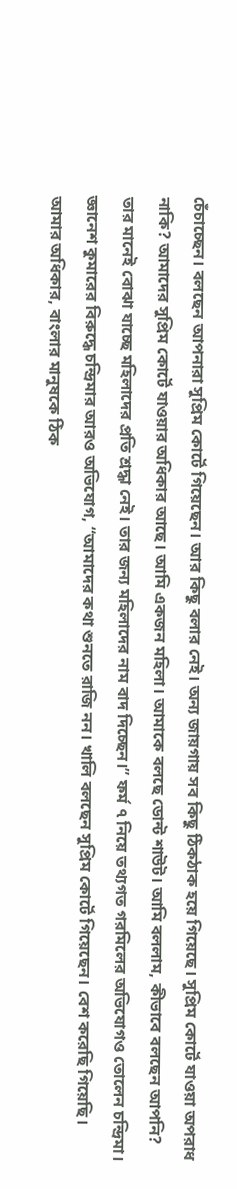চেঁচাচ্ছেন। বলছেন আপনারা সুপ্রিম কোর্টে গিয়েছেন। আর কিছু বলার নেই। অন্য জায়গায় সব কিছু ঠিকঠাক হয়ে গিয়েছে। সুপ্রিম কোর্টে যাওয়া অপরাধ নাকি? আমাদের সুপ্রিম কোর্টে যাওয়ার অধিকার আছে। আমি একজন মহিলা। আমাকে বলছে ডোন্ট শাউট। আমি বললাম, কীভাবে বলছেন আপনি? তার মানেই বোঝা যাচ্ছে মহিলাদের প্রতি শ্রদ্ধা নেই। তার জন্য মহিলাদের নাম বাদ দিচ্ছেন।” ফর্ম ৭ নিয়ে তথ্যগত গরমিলের অভিযোগও তোলেন চন্দ্রিমা। জ্ঞানেশ কুমারের বিরুদ্ধে চন্দ্রিমার আরও অভিযোগ, “আমাদের কথা শুনতে রাজি নন। খালি বলছেন সুপ্রিম কোর্টে গিয়েছেন। বেশ করেছি গিয়েছি। আমার অধিকার, বাংলার মানুষকে ঠিক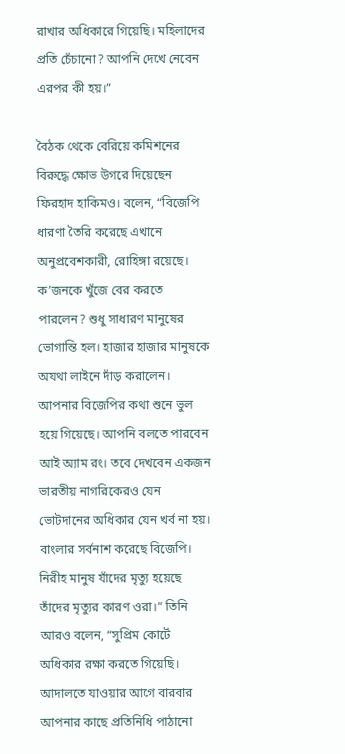রাখার অধিকারে গিয়েছি। মহিলাদের প্রতি চেঁচানো? আপনি দেখে নেবেন এরপর কী হয়।”

বৈঠক থেকে বেরিয়ে কমিশনের বিরুদ্ধে ক্ষোভ উগরে দিয়েছেন ফিরহাদ হাকিমও। বলেন, “বিজেপি ধারণা তৈরি করেছে এখানে অনুপ্রবেশকারী, রোহিঙ্গা রয়েছে। ক’জনকে খুঁজে বের করতে পারলেন? শুধু সাধারণ মানুষের ভোগান্তি হল। হাজার হাজার মানুষকে অযথা লাইনে দাঁড় করালেন। আপনার বিজেপির কথা শুনে ভুল হয়ে গিয়েছে। আপনি বলতে পারবেন আই অ্যাম রং। তবে দেখবেন একজন ভারতীয় নাগরিকেরও যেন ভোটদানের অধিকার যেন খর্ব না হয়। বাংলার সর্বনাশ করেছে বিজেপি। নিরীহ মানুষ যাঁদের মৃত্যু হয়েছে তাঁদের মৃত্যুর কারণ ওরা।” তিনি আরও বলেন, “সুপ্রিম কোর্টে অধিকার রক্ষা করতে গিয়েছি। আদালতে যাওয়ার আগে বারবার আপনার কাছে প্রতিনিধি পাঠানো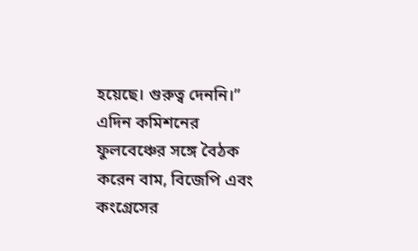হয়েছে। গুরুত্ব দেননি।” এদিন কমিশনের ফুলবেঞ্চের সঙ্গে বৈঠক করেন বাম, বিজেপি এবং কংগ্রেসের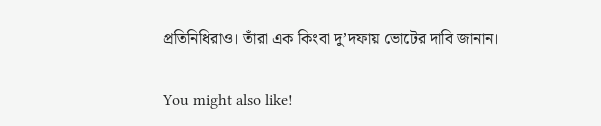প্রতিনিধিরাও। তাঁরা এক কিংবা দু’দফায় ভোটের দাবি জানান।

You might also like!